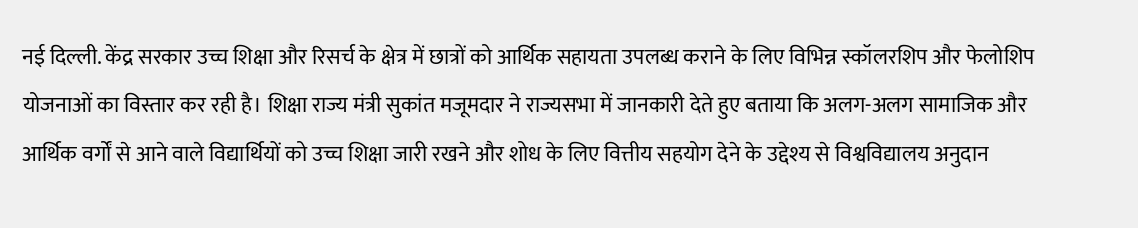नई दिल्ली. केंद्र सरकार उच्च शिक्षा और रिसर्च के क्षेत्र में छात्रों को आर्थिक सहायता उपलब्ध कराने के लिए विभिन्न स्कॉलरशिप और फेलोशिप योजनाओं का विस्तार कर रही है। शिक्षा राज्य मंत्री सुकांत मजूमदार ने राज्यसभा में जानकारी देते हुए बताया कि अलग-अलग सामाजिक और आर्थिक वर्गों से आने वाले विद्यार्थियों को उच्च शिक्षा जारी रखने और शोध के लिए वित्तीय सहयोग देने के उद्देश्य से विश्वविद्यालय अनुदान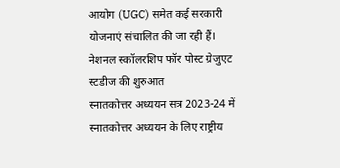आयोग (UGC) समेत कई सरकारी योजनाएं संचालित की जा रही हैं।
नेशनल स्कॉलरशिप फॉर पोस्ट ग्रेजुएट स्टडीज की शुरुआत
स्नातकोत्तर अध्ययन सत्र 2023-24 में स्नातकोत्तर अध्ययन के लिए राष्ट्रीय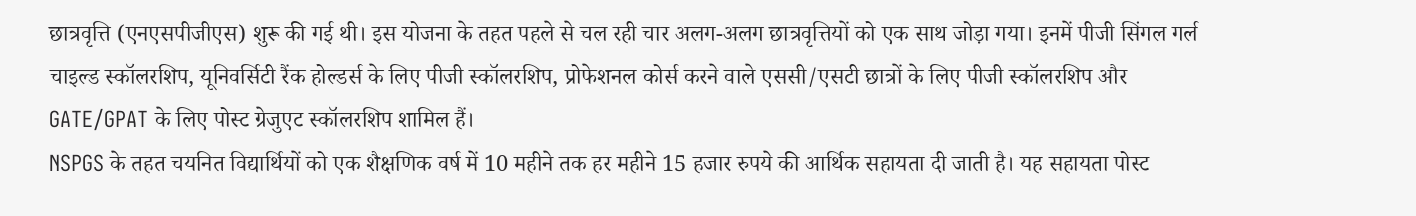छात्रवृत्ति (एनएसपीजीएस) शुरू की गई थी। इस योजना के तहत पहले से चल रही चार अलग-अलग छात्रवृत्तियों को एक साथ जोड़ा गया। इनमें पीजी सिंगल गर्ल चाइल्ड स्कॉलरशिप, यूनिवर्सिटी रैंक होल्डर्स के लिए पीजी स्कॉलरशिप, प्रोफेशनल कोर्स करने वाले एससी/एसटी छात्रों के लिए पीजी स्कॉलरशिप और GATE/GPAT के लिए पोस्ट ग्रेजुएट स्कॉलरशिप शामिल हैं।
NSPGS के तहत चयनित विद्यार्थियों को एक शैक्षणिक वर्ष में 10 महीने तक हर महीने 15 हजार रुपये की आर्थिक सहायता दी जाती है। यह सहायता पोस्ट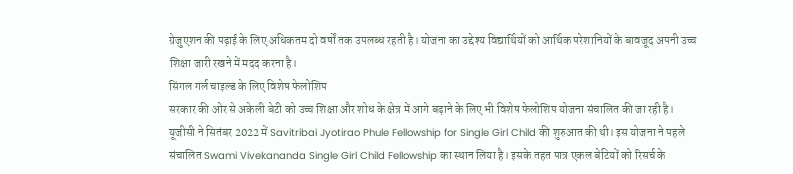ग्रेजुएशन की पढ़ाई के लिए अधिकतम दो वर्षों तक उपलब्ध रहती है। योजना का उद्देश्य विद्यार्थियों को आर्थिक परेशानियों के बावजूद अपनी उच्च शिक्षा जारी रखने में मदद करना है।
सिंगल गर्ल चाइल्ड के लिए विशेष फेलोशिप
सरकार की ओर से अकेली बेटी को उच्च शिक्षा और शोध के क्षेत्र में आगे बढ़ाने के लिए भी विशेष फेलोशिप योजना संचालित की जा रही है। यूजीसी ने सितंबर 2022 में Savitribai Jyotirao Phule Fellowship for Single Girl Child की शुरुआत की थी। इस योजना ने पहले संचालित Swami Vivekananda Single Girl Child Fellowship का स्थान लिया है। इसके तहत पात्र एकल बेटियों को रिसर्च के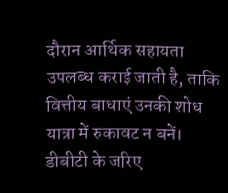दौरान आर्थिक सहायता उपलब्ध कराई जाती है, ताकि वित्तीय बाधाएं उनकी शोध यात्रा में रुकावट न बनें।
डीबीटी के जरिए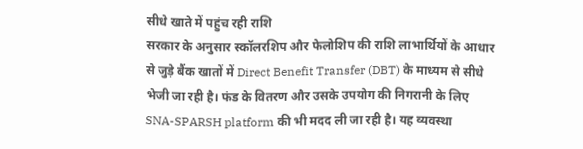सीधे खाते में पहुंच रही राशि
सरकार के अनुसार स्कॉलरशिप और फेलोशिप की राशि लाभार्थियों के आधार से जुड़े बैंक खातों में Direct Benefit Transfer (DBT) के माध्यम से सीधे भेजी जा रही है। फंड के वितरण और उसके उपयोग की निगरानी के लिए SNA-SPARSH platform की भी मदद ली जा रही है। यह व्यवस्था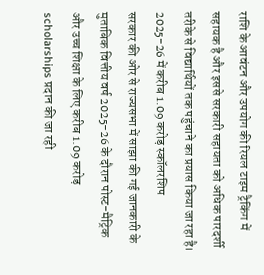राशि के आवंटन और उपयोग की रियल टाइम ट्रैकिंग में सहायक है और इससे सरकारी सहायता को अधिक पारदर्शी तरीके से विद्यार्थियों तक पहुंचाने का प्रयास किया जा रहा है।
2025-26 में करीब 1.09 करोड़ स्कॉलरशिप
सरकार की ओर से राज्यसभा में साझा की गई जानकारी के मुताबिक वित्तीय वर्ष 2025-26 के दौरान पोस्ट-मैट्रिक और उच्च शिक्षा के लिए करीब 1.09 करोड़ scholarships प्रदान की जा रही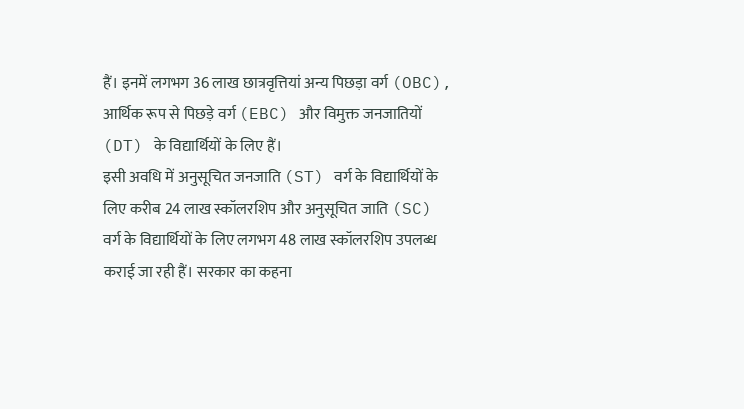हैं। इनमें लगभग 36 लाख छात्रवृत्तियां अन्य पिछड़ा वर्ग (OBC), आर्थिक रूप से पिछड़े वर्ग (EBC) और विमुक्त जनजातियों (DT) के विद्यार्थियों के लिए हैं।
इसी अवधि में अनुसूचित जनजाति (ST) वर्ग के विद्यार्थियों के लिए करीब 24 लाख स्कॉलरशिप और अनुसूचित जाति (SC) वर्ग के विद्यार्थियों के लिए लगभग 48 लाख स्कॉलरशिप उपलब्ध कराई जा रही हैं। सरकार का कहना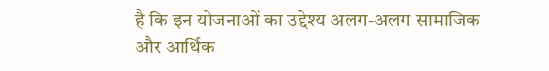है कि इन योजनाओं का उद्देश्य अलग-अलग सामाजिक और आर्थिक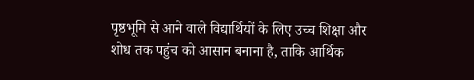पृष्ठभूमि से आने वाले विद्यार्थियों के लिए उच्च शिक्षा और शोध तक पहुंच को आसान बनाना है, ताकि आर्थिक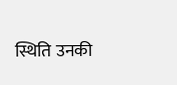स्थिति उनकी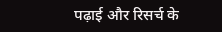पढ़ाई और रिसर्च के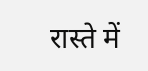रास्ते में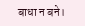बाधा न बने।